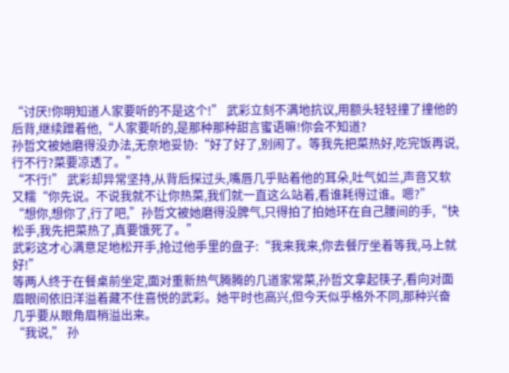“讨厌!你明知道人家要听的不是这个!” 武彩立刻不满地抗议,用额头轻轻撞了撞他的后背,继续蹭着他,“人家要听的,是那种那种甜言蜜语嘛!你会不知道?
孙哲文被她磨得没办法,无奈地妥协:“好了好了,别闹了。等我先把菜热好,吃完饭再说,行不行?菜要凉透了。”
“不行!” 武彩却异常坚持,从背后探过头,嘴唇几乎贴着他的耳朵,吐气如兰,声音又软又糯“你先说。不说我就不让你热菜,我们就一直这么站着,看谁耗得过谁。嗯?”
“想你,想你了,行了吧,”孙哲文被她磨得没脾气,只得拍了拍她环在自己腰间的手,“快松手,我先把菜热了,真要饿死了。”
武彩这才心满意足地松开手,抢过他手里的盘子:“我来我来,你去餐厅坐着等我,马上就好!”
等两人终于在餐桌前坐定,面对重新热气腾腾的几道家常菜,孙哲文拿起筷子,看向对面眉眼间依旧洋溢着藏不住喜悦的武彩。她平时也高兴,但今天似乎格外不同,那种兴奋几乎要从眼角眉梢溢出来。
“我说,” 孙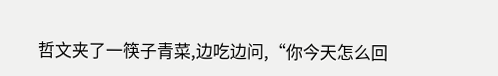哲文夹了一筷子青菜,边吃边问,“你今天怎么回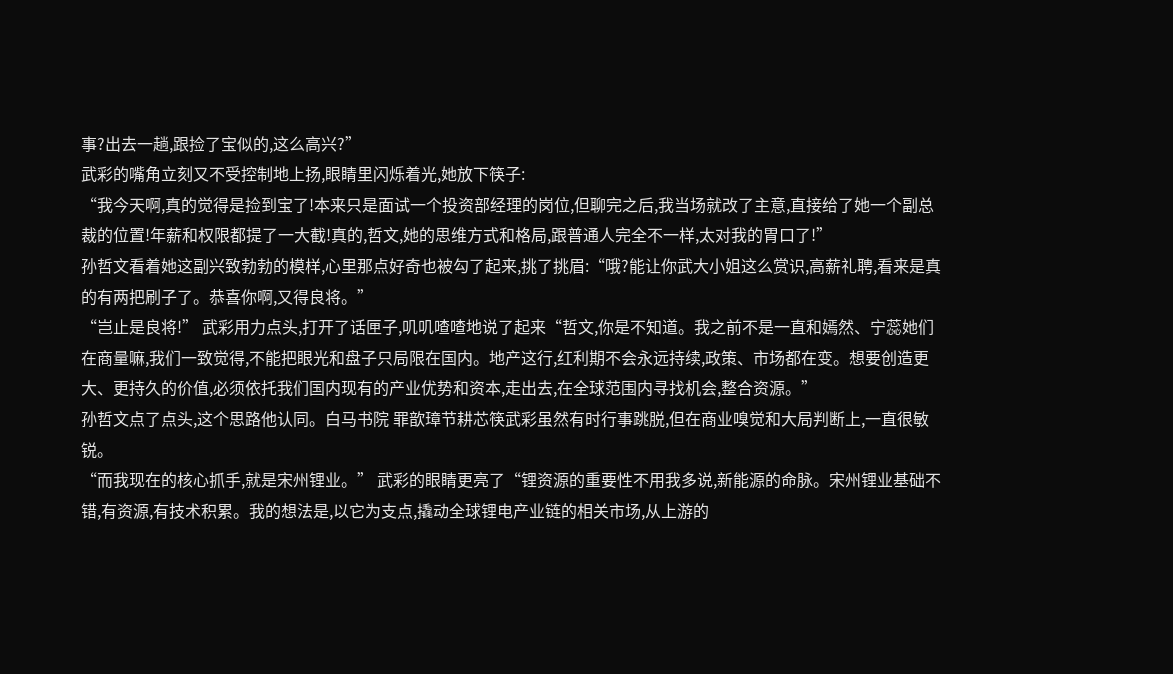事?出去一趟,跟捡了宝似的,这么高兴?”
武彩的嘴角立刻又不受控制地上扬,眼睛里闪烁着光,她放下筷子:
“我今天啊,真的觉得是捡到宝了!本来只是面试一个投资部经理的岗位,但聊完之后,我当场就改了主意,直接给了她一个副总裁的位置!年薪和权限都提了一大截!真的,哲文,她的思维方式和格局,跟普通人完全不一样,太对我的胃口了!”
孙哲文看着她这副兴致勃勃的模样,心里那点好奇也被勾了起来,挑了挑眉:“哦?能让你武大小姐这么赏识,高薪礼聘,看来是真的有两把刷子了。恭喜你啊,又得良将。”
“岂止是良将!” 武彩用力点头,打开了话匣子,叽叽喳喳地说了起来“哲文,你是不知道。我之前不是一直和嫣然、宁蕊她们在商量嘛,我们一致觉得,不能把眼光和盘子只局限在国内。地产这行,红利期不会永远持续,政策、市场都在变。想要创造更大、更持久的价值,必须依托我们国内现有的产业优势和资本,走出去,在全球范围内寻找机会,整合资源。”
孙哲文点了点头,这个思路他认同。白马书院 罪歆璋节耕芯筷武彩虽然有时行事跳脱,但在商业嗅觉和大局判断上,一直很敏锐。
“而我现在的核心抓手,就是宋州锂业。” 武彩的眼睛更亮了“锂资源的重要性不用我多说,新能源的命脉。宋州锂业基础不错,有资源,有技术积累。我的想法是,以它为支点,撬动全球锂电产业链的相关市场,从上游的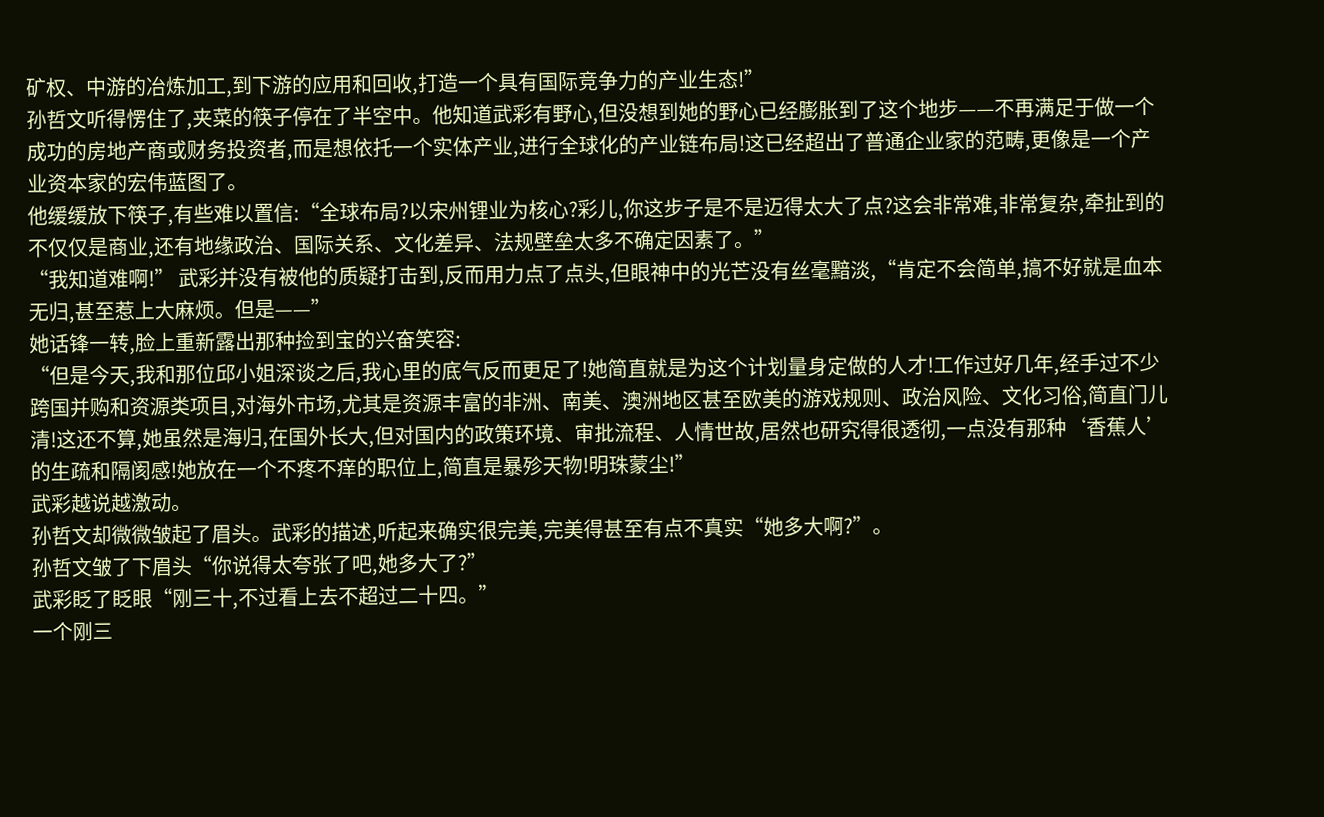矿权、中游的冶炼加工,到下游的应用和回收,打造一个具有国际竞争力的产业生态!”
孙哲文听得愣住了,夹菜的筷子停在了半空中。他知道武彩有野心,但没想到她的野心已经膨胀到了这个地步——不再满足于做一个成功的房地产商或财务投资者,而是想依托一个实体产业,进行全球化的产业链布局!这已经超出了普通企业家的范畴,更像是一个产业资本家的宏伟蓝图了。
他缓缓放下筷子,有些难以置信:“全球布局?以宋州锂业为核心?彩儿,你这步子是不是迈得太大了点?这会非常难,非常复杂,牵扯到的不仅仅是商业,还有地缘政治、国际关系、文化差异、法规壁垒太多不确定因素了。”
“我知道难啊!” 武彩并没有被他的质疑打击到,反而用力点了点头,但眼神中的光芒没有丝毫黯淡,“肯定不会简单,搞不好就是血本无归,甚至惹上大麻烦。但是——”
她话锋一转,脸上重新露出那种捡到宝的兴奋笑容:
“但是今天,我和那位邱小姐深谈之后,我心里的底气反而更足了!她简直就是为这个计划量身定做的人才!工作过好几年,经手过不少跨国并购和资源类项目,对海外市场,尤其是资源丰富的非洲、南美、澳洲地区甚至欧美的游戏规则、政治风险、文化习俗,简直门儿清!这还不算,她虽然是海归,在国外长大,但对国内的政策环境、审批流程、人情世故,居然也研究得很透彻,一点没有那种‘香蕉人’的生疏和隔阂感!她放在一个不疼不痒的职位上,简直是暴殄天物!明珠蒙尘!”
武彩越说越激动。
孙哲文却微微皱起了眉头。武彩的描述,听起来确实很完美,完美得甚至有点不真实“她多大啊?”。
孙哲文皱了下眉头“你说得太夸张了吧,她多大了?”
武彩眨了眨眼“刚三十,不过看上去不超过二十四。”
一个刚三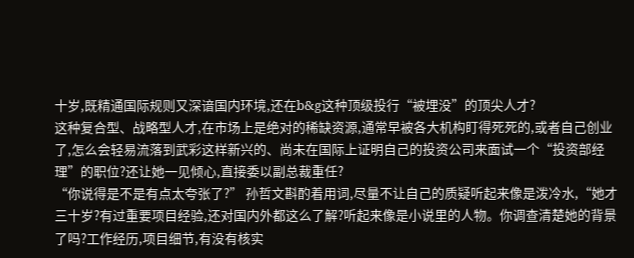十岁,既精通国际规则又深谙国内环境,还在b&g这种顶级投行“被埋没”的顶尖人才?
这种复合型、战略型人才,在市场上是绝对的稀缺资源,通常早被各大机构盯得死死的,或者自己创业了,怎么会轻易流落到武彩这样新兴的、尚未在国际上证明自己的投资公司来面试一个“投资部经理”的职位?还让她一见倾心,直接委以副总裁重任?
“你说得是不是有点太夸张了?” 孙哲文斟酌着用词,尽量不让自己的质疑听起来像是泼冷水,“她才三十岁?有过重要项目经验,还对国内外都这么了解?听起来像是小说里的人物。你调查清楚她的背景了吗?工作经历,项目细节,有没有核实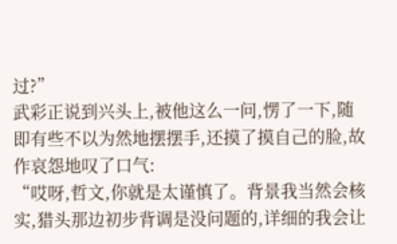过?”
武彩正说到兴头上,被他这么一问,愣了一下,随即有些不以为然地摆摆手,还摸了摸自己的脸,故作哀怨地叹了口气:
“哎呀,哲文,你就是太谨慎了。背景我当然会核实,猎头那边初步背调是没问题的,详细的我会让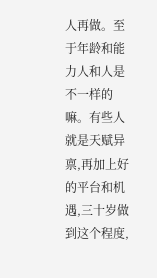人再做。至于年龄和能力人和人是不一样的嘛。有些人就是天赋异禀,再加上好的平台和机遇,三十岁做到这个程度,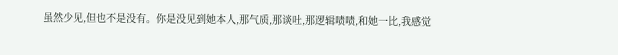虽然少见,但也不是没有。你是没见到她本人,那气质,那谈吐,那逻辑啧啧,和她一比,我感觉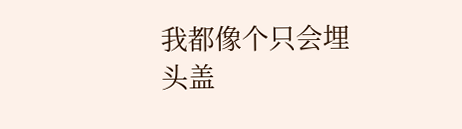我都像个只会埋头盖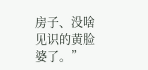房子、没啥见识的黄脸婆了。”